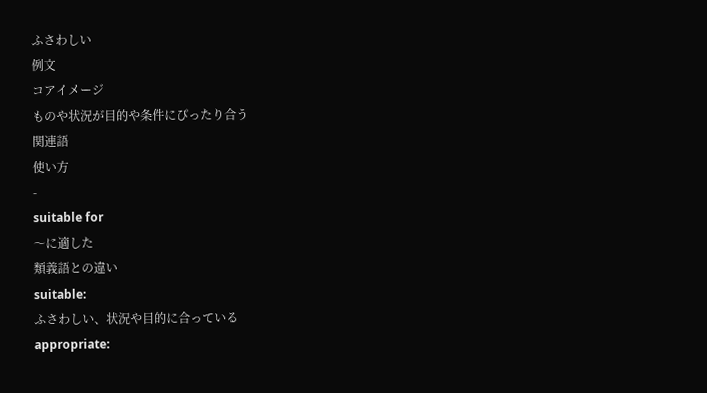ふさわしい
例文
コアイメージ
ものや状況が目的や条件にぴったり合う
関連語
使い方
-
suitable for
〜に適した
類義語との違い
suitable:
ふさわしい、状況や目的に合っている
appropriate: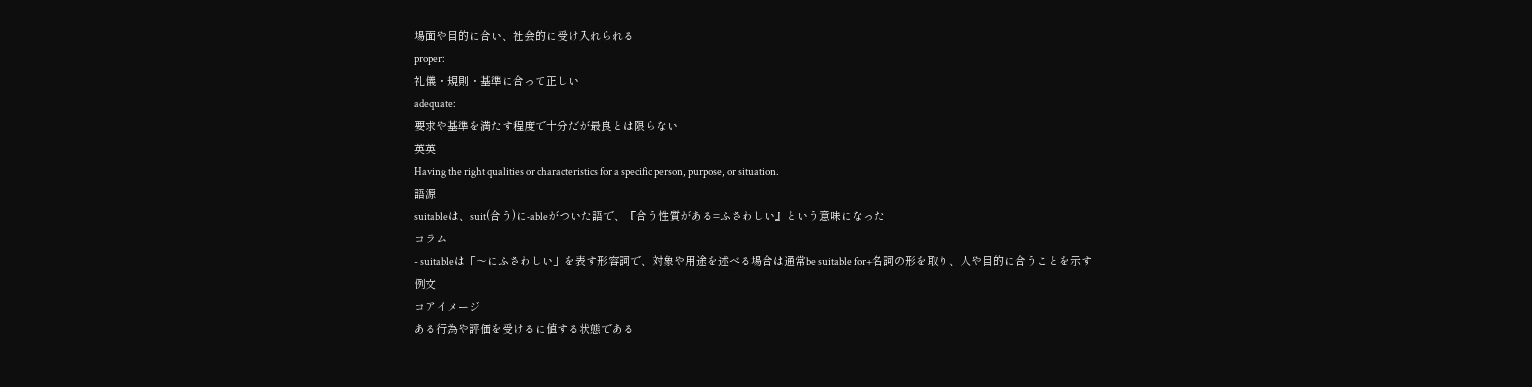場面や目的に合い、社会的に受け入れられる
proper:
礼儀・規則・基準に合って正しい
adequate:
要求や基準を満たす程度で十分だが最良とは限らない
英英
Having the right qualities or characteristics for a specific person, purpose, or situation.
語源
suitableは、suit(合う)に-ableがついた語で、『合う性質がある=ふさわしい』という意味になった
コラム
- suitableは「〜にふさわしい」を表す形容詞で、対象や用途を述べる場合は通常be suitable for+名詞の形を取り、人や目的に合うことを示す
例文
コアイメージ
ある行為や評価を受けるに値する状態である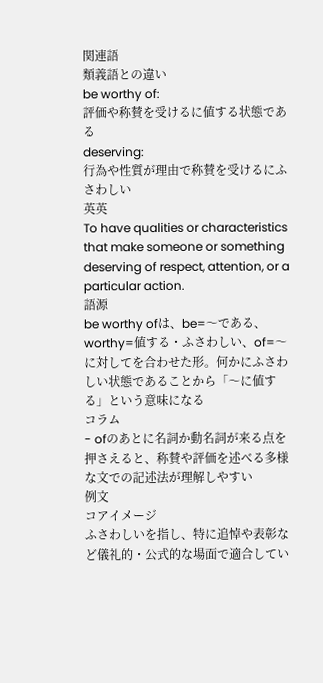関連語
類義語との違い
be worthy of:
評価や称賛を受けるに値する状態である
deserving:
行為や性質が理由で称賛を受けるにふさわしい
英英
To have qualities or characteristics that make someone or something deserving of respect, attention, or a particular action.
語源
be worthy ofは、be=〜である、worthy=値する・ふさわしい、of=〜に対してを合わせた形。何かにふさわしい状態であることから「〜に値する」という意味になる
コラム
- ofのあとに名詞か動名詞が来る点を押さえると、称賛や評価を述べる多様な文での記述法が理解しやすい
例文
コアイメージ
ふさわしいを指し、特に追悼や表彰など儀礼的・公式的な場面で適合してい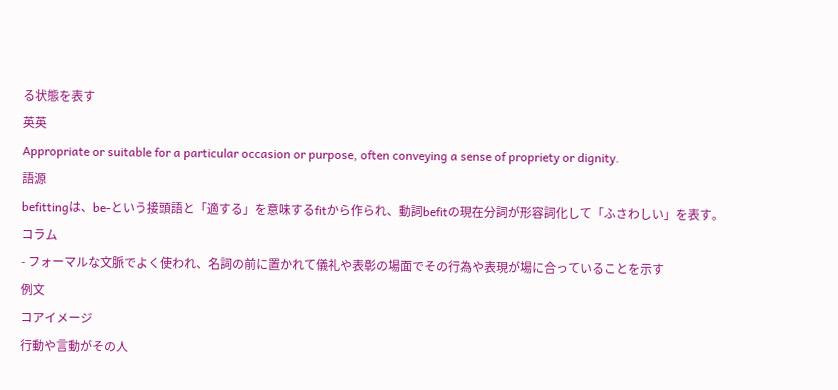る状態を表す
英英
Appropriate or suitable for a particular occasion or purpose, often conveying a sense of propriety or dignity.
語源
befittingは、be-という接頭語と「適する」を意味するfitから作られ、動詞befitの現在分詞が形容詞化して「ふさわしい」を表す。
コラム
- フォーマルな文脈でよく使われ、名詞の前に置かれて儀礼や表彰の場面でその行為や表現が場に合っていることを示す
例文
コアイメージ
行動や言動がその人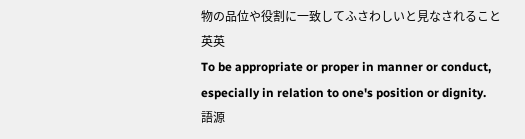物の品位や役割に一致してふさわしいと見なされること
英英
To be appropriate or proper in manner or conduct, especially in relation to one's position or dignity.
語源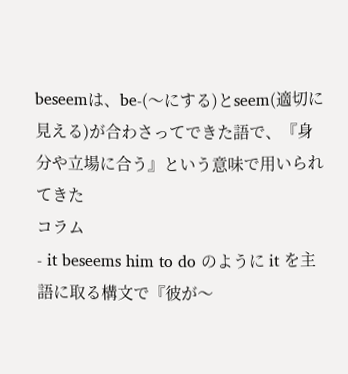beseemは、be-(〜にする)とseem(適切に見える)が合わさってできた語で、『身分や立場に合う』という意味で用いられてきた
コラム
- it beseems him to do のように it を主語に取る構文で『彼が〜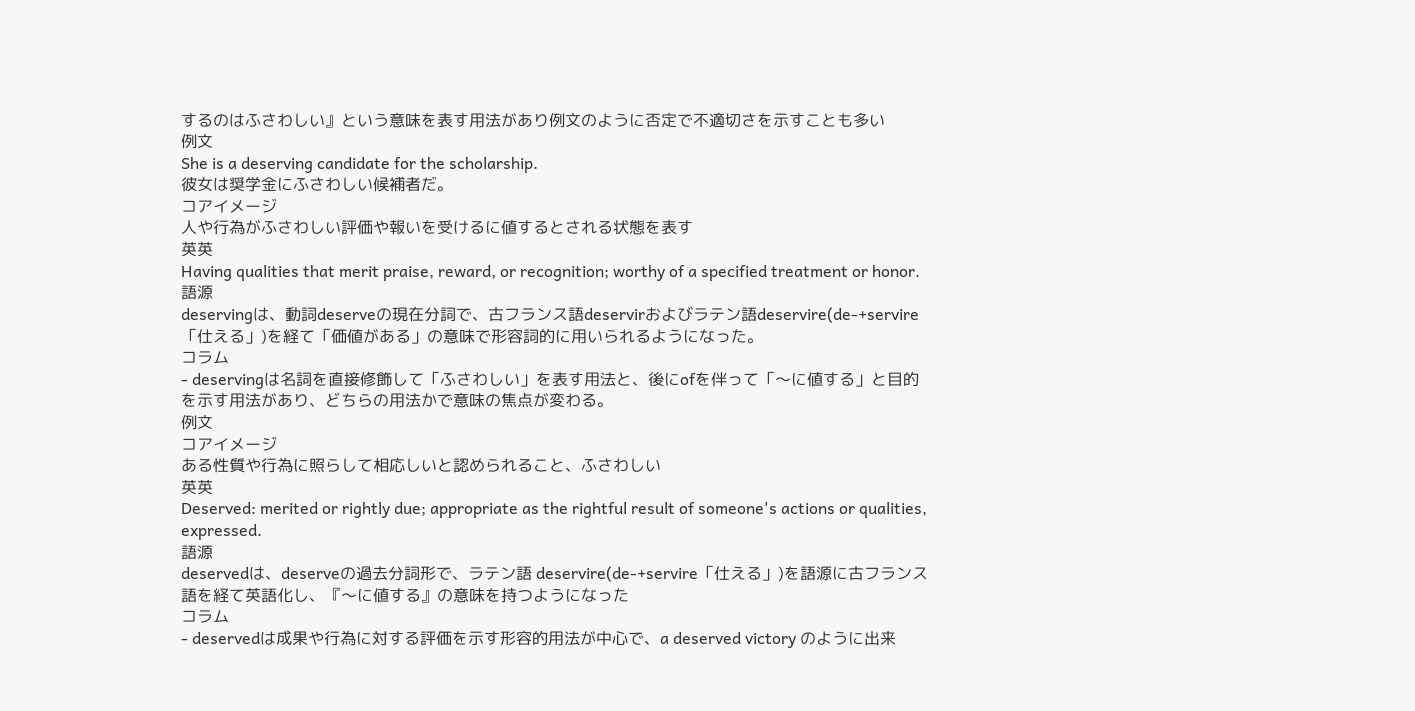するのはふさわしい』という意味を表す用法があり例文のように否定で不適切さを示すことも多い
例文
She is a deserving candidate for the scholarship.
彼女は奨学金にふさわしい候補者だ。
コアイメージ
人や行為がふさわしい評価や報いを受けるに値するとされる状態を表す
英英
Having qualities that merit praise, reward, or recognition; worthy of a specified treatment or honor.
語源
deservingは、動詞deserveの現在分詞で、古フランス語deservirおよびラテン語deservire(de-+servire「仕える」)を経て「価値がある」の意味で形容詞的に用いられるようになった。
コラム
- deservingは名詞を直接修飾して「ふさわしい」を表す用法と、後にofを伴って「〜に値する」と目的を示す用法があり、どちらの用法かで意味の焦点が変わる。
例文
コアイメージ
ある性質や行為に照らして相応しいと認められること、ふさわしい
英英
Deserved: merited or rightly due; appropriate as the rightful result of someone's actions or qualities, expressed.
語源
deservedは、deserveの過去分詞形で、ラテン語 deservire(de-+servire「仕える」)を語源に古フランス語を経て英語化し、『〜に値する』の意味を持つようになった
コラム
- deservedは成果や行為に対する評価を示す形容的用法が中心で、a deserved victory のように出来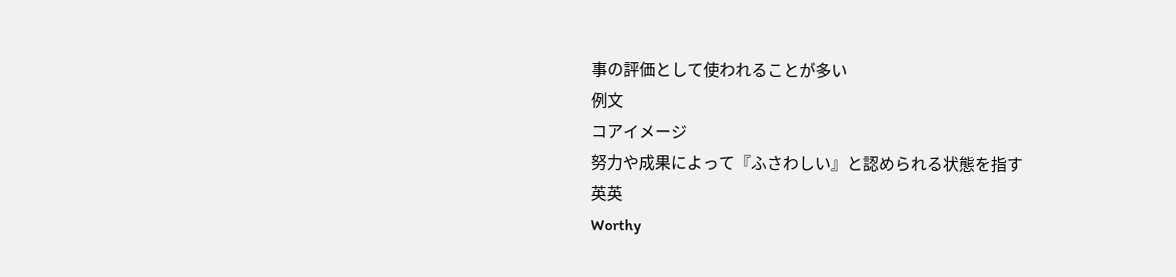事の評価として使われることが多い
例文
コアイメージ
努力や成果によって『ふさわしい』と認められる状態を指す
英英
Worthy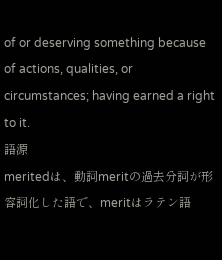of or deserving something because of actions, qualities, or circumstances; having earned a right to it.
語源
meritedは、動詞meritの過去分詞が形容詞化した語で、meritはラテン語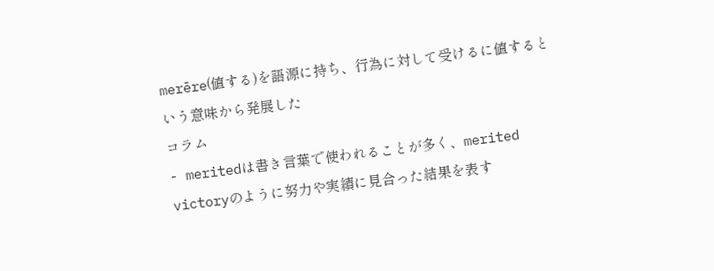merēre(値する)を語源に持ち、行為に対して受けるに値するという意味から発展した
コラム
- meritedは書き言葉で使われることが多く、merited victoryのように努力や実績に見合った結果を表す